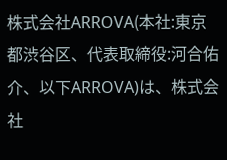株式会社ARROVA(本社:東京都渋谷区、代表取締役:河合佑介、以下ARROVA)は、株式会社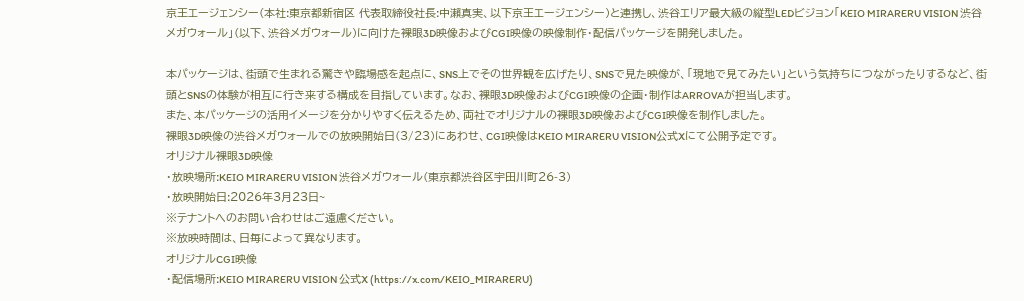京王エージェンシー(本社:東京都新宿区 代表取締役社長:中瀨真実、以下京王エージェンシー)と連携し、渋谷エリア最大級の縦型LEDビジョン「KEIO MIRARERU VISION 渋谷メガウォール」(以下、渋谷メガウォール)に向けた裸眼3D映像およびCGI映像の映像制作・配信パッケージを開発しました。

本パッケージは、街頭で生まれる驚きや臨場感を起点に、SNS上でその世界観を広げたり、SNSで見た映像が、「現地で見てみたい」という気持ちにつながったりするなど、街頭とSNSの体験が相互に行き来する構成を目指しています。なお、裸眼3D映像およびCGI映像の企画・制作はARROVAが担当します。
また、本パッケージの活用イメージを分かりやすく伝えるため、両社でオリジナルの裸眼3D映像およびCGI映像を制作しました。
裸眼3D映像の渋谷メガウォールでの放映開始日(3/23)にあわせ、CGI映像はKEIO MIRARERU VISION公式Xにて公開予定です。
オリジナル裸眼3D映像
・放映場所:KEIO MIRARERU VISION 渋谷メガウォール(東京都渋谷区宇田川町26-3)
・放映開始日:2026年3月23日~
※テナントへのお問い合わせはご遠慮ください。
※放映時間は、日毎によって異なります。
オリジナルCGI映像
・配信場所:KEIO MIRARERU VISION 公式X (https://x.com/KEIO_MIRARERU)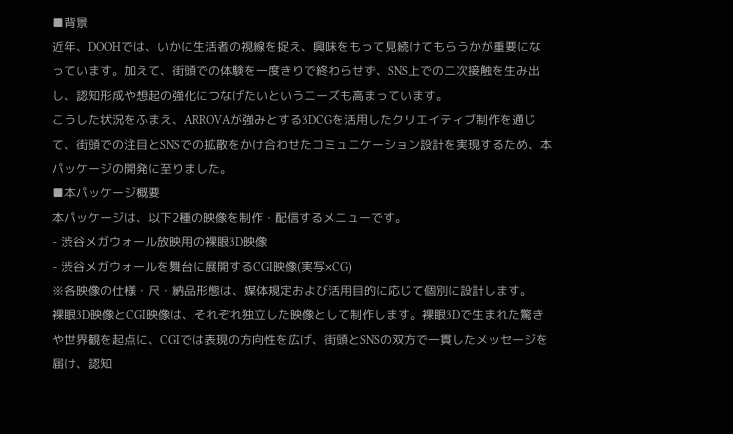■背景
近年、DOOHでは、いかに生活者の視線を捉え、興味をもって見続けてもらうかが重要になっています。加えて、街頭での体験を一度きりで終わらせず、SNS上での二次接触を生み出し、認知形成や想起の強化につなげたいというニーズも高まっています。
こうした状況をふまえ、ARROVAが強みとする3DCGを活用したクリエイティブ制作を通じて、街頭での注目とSNSでの拡散をかけ合わせたコミュニケーション設計を実現するため、本パッケージの開発に至りました。
■本パッケージ概要
本パッケージは、以下2種の映像を制作・配信するメニューです。
- 渋谷メガウォール放映用の裸眼3D映像
- 渋谷メガウォールを舞台に展開するCGI映像(実写×CG)
※各映像の仕様・尺・納品形態は、媒体規定および活用目的に応じて個別に設計します。
裸眼3D映像とCGI映像は、それぞれ独立した映像として制作します。裸眼3Dで生まれた驚きや世界観を起点に、CGIでは表現の方向性を広げ、街頭とSNSの双方で一貫したメッセージを届け、認知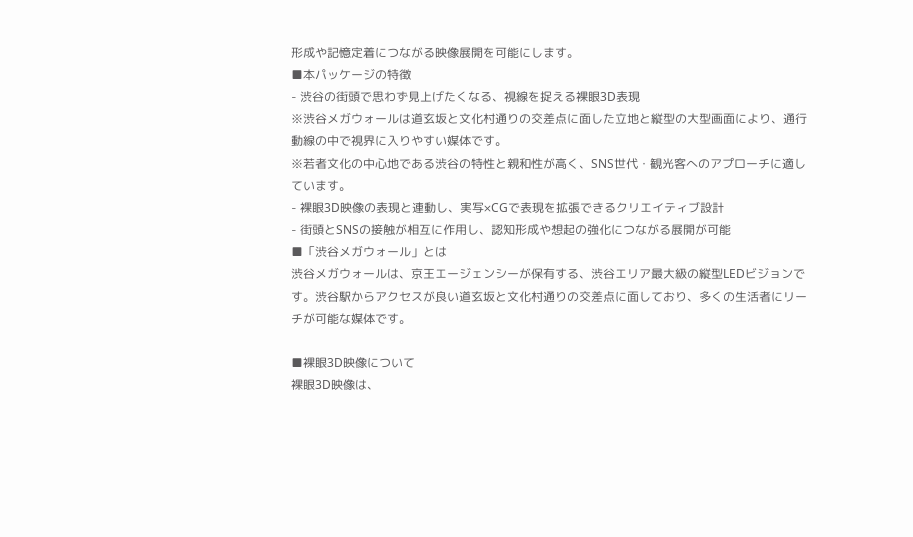形成や記憶定着につながる映像展開を可能にします。
■本パッケージの特徴
- 渋谷の街頭で思わず見上げたくなる、視線を捉える裸眼3D表現
※渋谷メガウォールは道玄坂と文化村通りの交差点に面した立地と縦型の大型画面により、通行動線の中で視界に入りやすい媒体です。
※若者文化の中心地である渋谷の特性と親和性が高く、SNS世代・観光客へのアプローチに適しています。
- 裸眼3D映像の表現と連動し、実写×CGで表現を拡張できるクリエイティブ設計
- 街頭とSNSの接触が相互に作用し、認知形成や想起の強化につながる展開が可能
■「渋谷メガウォール」とは
渋谷メガウォールは、京王エージェンシーが保有する、渋谷エリア最大級の縦型LEDビジョンです。渋谷駅からアクセスが良い道玄坂と文化村通りの交差点に面しており、多くの生活者にリーチが可能な媒体です。

■裸眼3D映像について
裸眼3D映像は、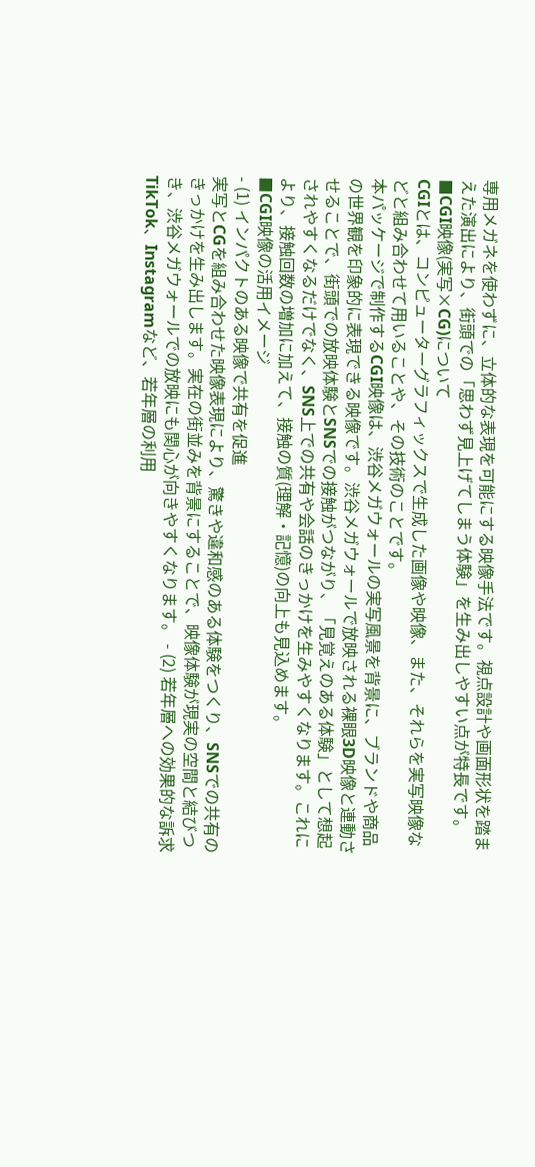専用メガネを使わずに、立体的な表現を可能にする映像手法です。視点設計や画面形状を踏まえた演出により、街頭での「思わず見上げてしまう体験」を生み出しやすい点が特長です。
■CGI映像(実写×CG)について
CGIとは、コンピューターグラフィックスで生成した画像や映像、また、それらを実写映像などと組み合わせて用いることや、その技術のことです。
本パッケージで制作するCGI映像は、渋谷メガウォールの実写風景を背景に、ブランドや商品の世界観を印象的に表現できる映像です。渋谷メガウォールで放映される裸眼3D映像と連動させることで、街頭での放映体験とSNSでの接触がつながり、「見覚えのある体験」として想起されやすくなるだけでなく、SNS上での共有や会話のきっかけを生みやすくなります。これにより、接触回数の増加に加えて、接触の質(理解・記憶)の向上も見込めます。
■CGI映像の活用イメージ
- (1) インパクトのある映像で共有を促進
実写とCGを組み合わせた映像表現により、驚きや違和感のある体験をつくり、SNSでの共有のきっかけを生み出します。実在の街並みを背景にすることで、映像体験が現実の空間と結びつき、渋谷メガウォールでの放映にも関心が向きやすくなります。 - (2) 若年層への効果的な訴求
TikTok、Instagramなど、若年層の利用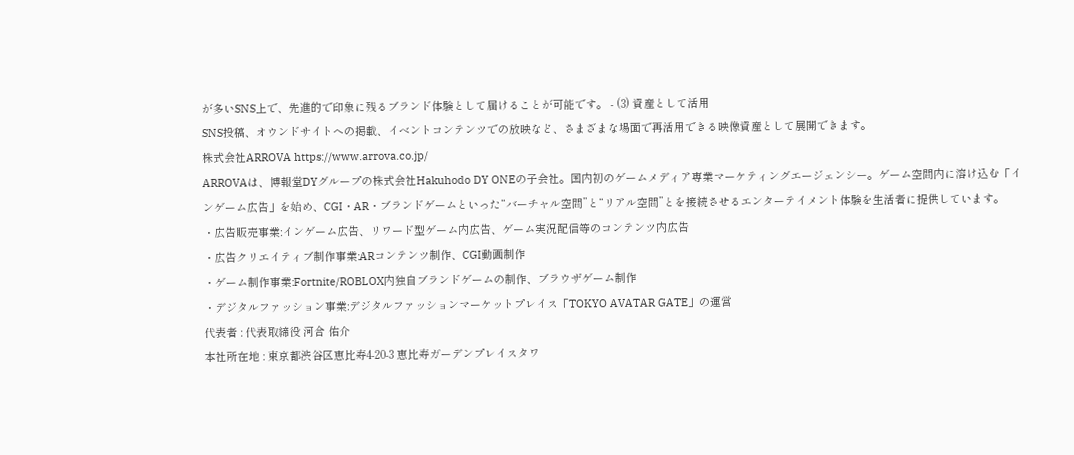が多いSNS上で、先進的で印象に残るブランド体験として届けることが可能です。 - (3) 資産として活用
SNS投稿、オウンドサイトへの掲載、イベントコンテンツでの放映など、さまざまな場面で再活用できる映像資産として展開できます。
株式会社ARROVA https://www.arrova.co.jp/
ARROVAは、博報堂DYグループの株式会社Hakuhodo DY ONEの子会社。国内初のゲームメディア専業マーケティングエージェンシー。ゲーム空間内に溶け込む「インゲーム広告」を始め、CGI・AR・ブランドゲームといった“バーチャル空間”と“リアル空間”とを接続させるエンターテイメント体験を生活者に提供しています。
・広告販売事業:インゲーム広告、リワード型ゲーム内広告、ゲーム実況配信等のコンテンツ内広告
・広告クリエイティブ制作事業:ARコンテンツ制作、CGI動画制作
・ゲーム制作事業:Fortnite/ROBLOX内独自ブランドゲームの制作、ブラウザゲーム制作
・デジタルファッション事業:デジタルファッションマーケットプレイス「TOKYO AVATAR GATE」の運営
代表者 : 代表取締役 河合 佑介
本社所在地 : 東京都渋谷区恵比寿4-20-3 恵比寿ガーデンプレイスタワ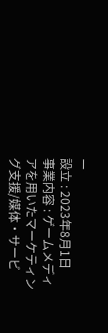ー
設立 : 2023年8月1日
事業内容 : ゲームメディアを用いたマーケティング支援/媒体・サービ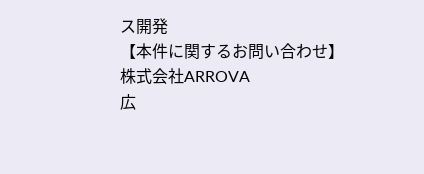ス開発
【本件に関するお問い合わせ】
株式会社ARROVA
広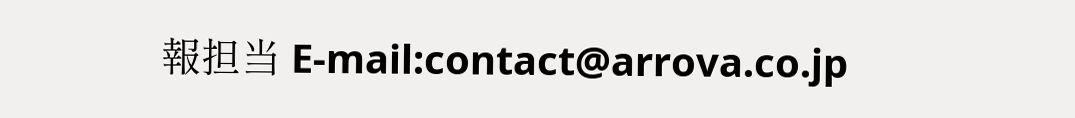報担当 E-mail:contact@arrova.co.jp